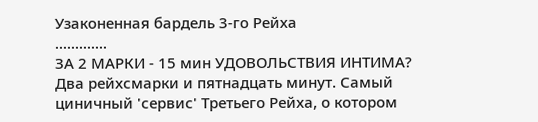Узаконенная бардель 3-го Рейха
.............
ЗА 2 МАРКИ - 15 мин УДОВОЛЬСТВИЯ ИНТИМА?
Два рейхсмарки и пятнадцать минут. Самый циничный 'сервис' Третьего Рейха, о котором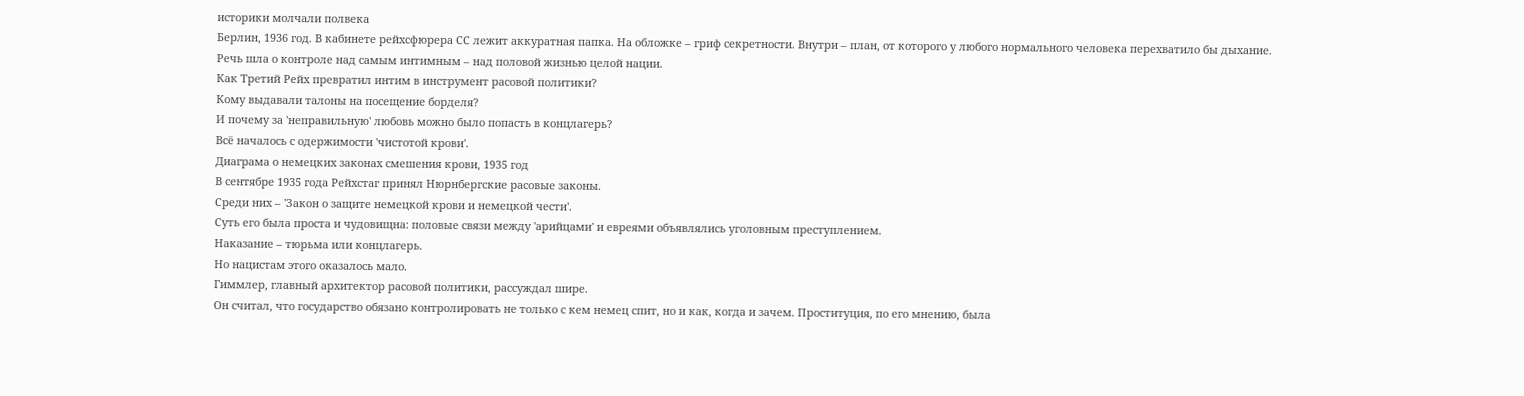историки молчали полвека
Берлин, 1936 год. В кабинете рейхсфюрера СС лежит аккуратная папка. На обложке – гриф секретности. Внутри – план, от которого у любого нормального человека перехватило бы дыхание.
Речь шла о контроле над самым интимным – над половой жизнью целой нации.
Как Третий Рейх превратил интим в инструмент расовой политики?
Кому выдавали талоны на посещение борделя?
И почему за 'неправильную' любовь можно было попасть в концлагерь?
Всё началось с одержимости 'чистотой крови'.
Диаграма о немецких законах смешения крови, 1935 год
В сентябре 1935 года Рейхстаг принял Нюрнбергские расовые законы.
Среди них – 'Закон о защите немецкой крови и немецкой чести'.
Суть его была проста и чудовищна: половые связи между 'арийцами' и евреями объявлялись уголовным преступлением.
Наказание – тюрьма или концлагерь.
Но нацистам этого оказалось мало.
Гиммлер, главный архитектор расовой политики, рассуждал шире.
Он считал, что государство обязано контролировать не только с кем немец спит, но и как, когда и зачем. Проституция, по его мнению, была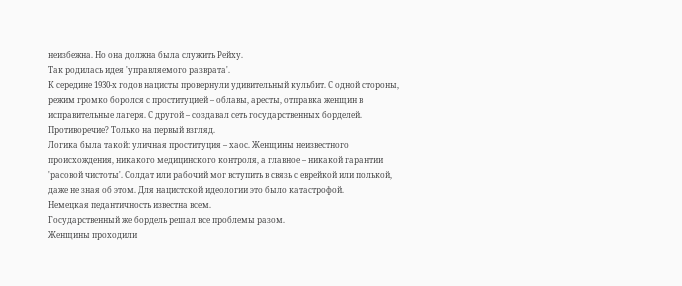неизбежна. Но она должна была служить Рейху.
Так родилась идея 'управляемого разврата'.
К середине 1930-х годов нацисты провернули удивительный кульбит. С одной стороны, режим громко боролся с проституцией – облавы, аресты, отправка женщин в исправительные лагеря. С другой – создавал сеть государственных борделей.
Противоречие? Только на первый взгляд.
Логика была такой: уличная проституция – хаос. Женщины неизвестного происхождения, никакого медицинского контроля, а главное – никакой гарантии 'расовой чистоты'. Солдат или рабочий мог вступить в связь с еврейкой или полькой, даже не зная об этом. Для нацистской идеологии это было катастрофой.
Немецкая педантичность известна всем.
Государственный же бордель решал все проблемы разом.
Женщины проходили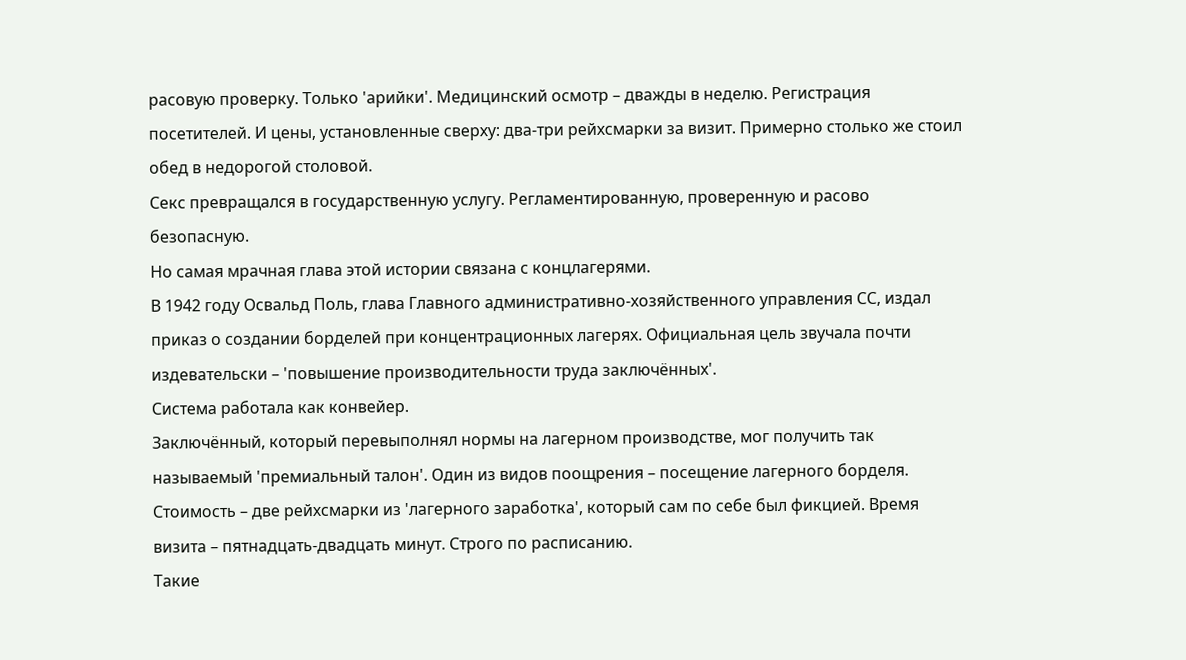расовую проверку. Только 'арийки'. Медицинский осмотр – дважды в неделю. Регистрация посетителей. И цены, установленные сверху: два-три рейхсмарки за визит. Примерно столько же стоил обед в недорогой столовой.
Секс превращался в государственную услугу. Регламентированную, проверенную и расово безопасную.
Но самая мрачная глава этой истории связана с концлагерями.
В 1942 году Освальд Поль, глава Главного административно-хозяйственного управления СС, издал приказ о создании борделей при концентрационных лагерях. Официальная цель звучала почти издевательски – 'повышение производительности труда заключённых'.
Система работала как конвейер.
Заключённый, который перевыполнял нормы на лагерном производстве, мог получить так называемый 'премиальный талон'. Один из видов поощрения – посещение лагерного борделя. Стоимость – две рейхсмарки из 'лагерного заработка', который сам по себе был фикцией. Время визита – пятнадцать-двадцать минут. Строго по расписанию.
Такие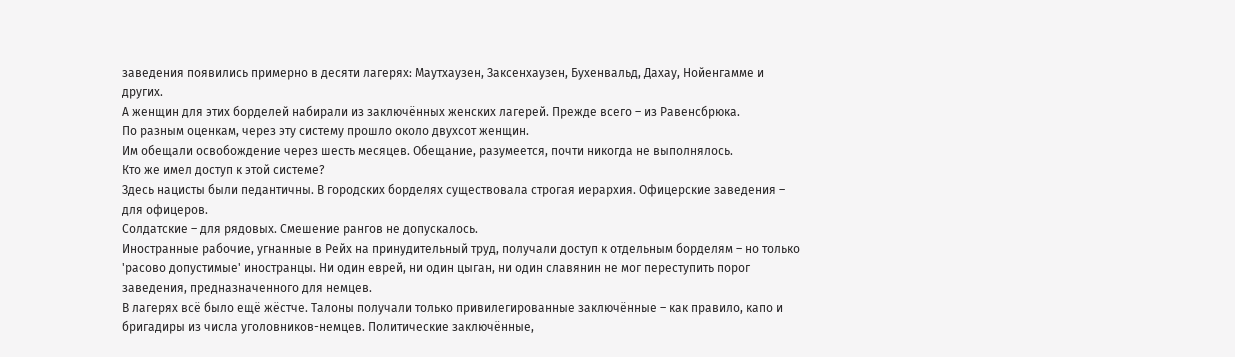заведения появились примерно в десяти лагерях: Маутхаузен, Заксенхаузен, Бухенвальд, Дахау, Нойенгамме и других.
А женщин для этих борделей набирали из заключённых женских лагерей. Прежде всего – из Равенсбрюка.
По разным оценкам, через эту систему прошло около двухсот женщин.
Им обещали освобождение через шесть месяцев. Обещание, разумеется, почти никогда не выполнялось.
Кто же имел доступ к этой системе?
Здесь нацисты были педантичны. В городских борделях существовала строгая иерархия. Офицерские заведения – для офицеров.
Солдатские – для рядовых. Смешение рангов не допускалось.
Иностранные рабочие, угнанные в Рейх на принудительный труд, получали доступ к отдельным борделям – но только 'расово допустимые' иностранцы. Ни один еврей, ни один цыган, ни один славянин не мог переступить порог заведения, предназначенного для немцев.
В лагерях всё было ещё жёстче. Талоны получали только привилегированные заключённые – как правило, капо и бригадиры из числа уголовников-немцев. Политические заключённые,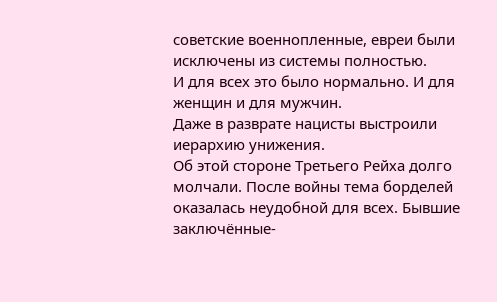советские военнопленные, евреи были исключены из системы полностью.
И для всех это было нормально. И для женщин и для мужчин.
Даже в разврате нацисты выстроили иерархию унижения.
Об этой стороне Третьего Рейха долго молчали. После войны тема борделей оказалась неудобной для всех. Бывшие заключённые-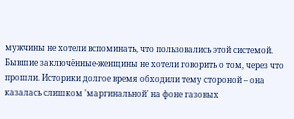мужчины не хотели вспоминать, что пользовались этой системой.
Бывшие заключённые-женщины не хотели говорить о том, через что прошли. Историки долгое время обходили тему стороной – она казалась слишком 'маргинальной' на фоне газовых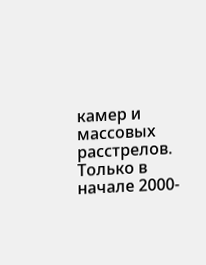камер и массовых расстрелов.
Только в начале 2000-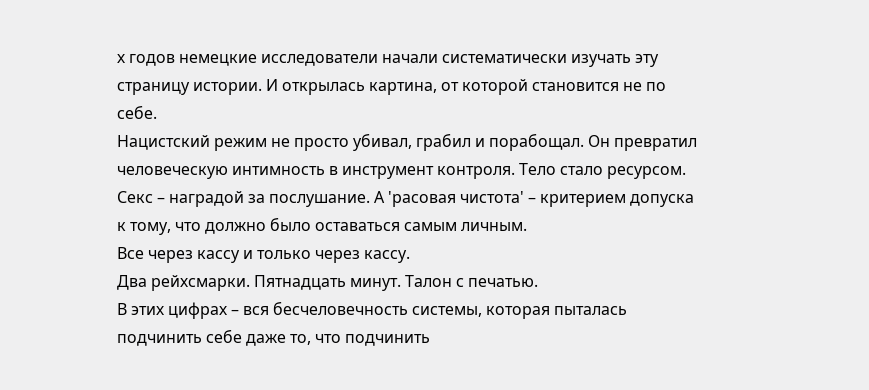х годов немецкие исследователи начали систематически изучать эту страницу истории. И открылась картина, от которой становится не по себе.
Нацистский режим не просто убивал, грабил и порабощал. Он превратил человеческую интимность в инструмент контроля. Тело стало ресурсом. Секс – наградой за послушание. А 'расовая чистота' – критерием допуска к тому, что должно было оставаться самым личным.
Все через кассу и только через кассу.
Два рейхсмарки. Пятнадцать минут. Талон с печатью.
В этих цифрах – вся бесчеловечность системы, которая пыталась подчинить себе даже то, что подчинить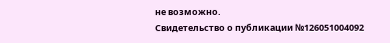не возможно.
Свидетельство о публикации №126051004092